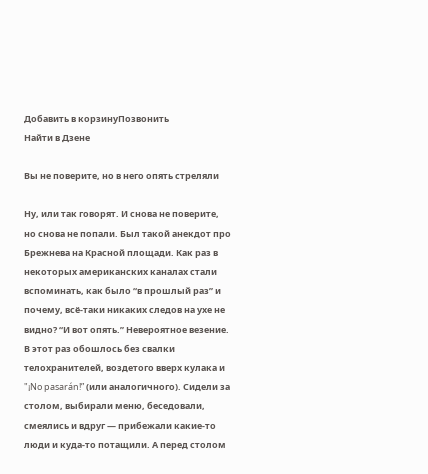Добавить в корзинуПозвонить
Найти в Дзене

Вы не поверите, но в него опять стреляли

Ну, или так говорят. И снова не поверите, но снова не попали. Был такой анекдот про Брежнева на Красной площади. Как раз в некоторых американских каналах стали вспоминать, как было “в прошлый раз” и почему, всё-таки никаких следов на ухе не видно? “И вот опять.” Невероятное везение. В этот раз обошлось без свалки телохранителей, воздетого вверх кулака и "¡No pasarán!” (или аналогичного). Сидели за столом, выбирали меню, беседовали, смеялись и вдруг — прибежали какие-то люди и куда-то потащили. А перед столом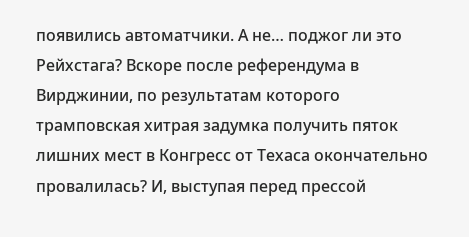появились автоматчики. А не… поджог ли это Рейхстага? Вскоре после референдума в Вирджинии, по результатам которого трамповская хитрая задумка получить пяток лишних мест в Конгресс от Техаса окончательно провалилась? И, выступая перед прессой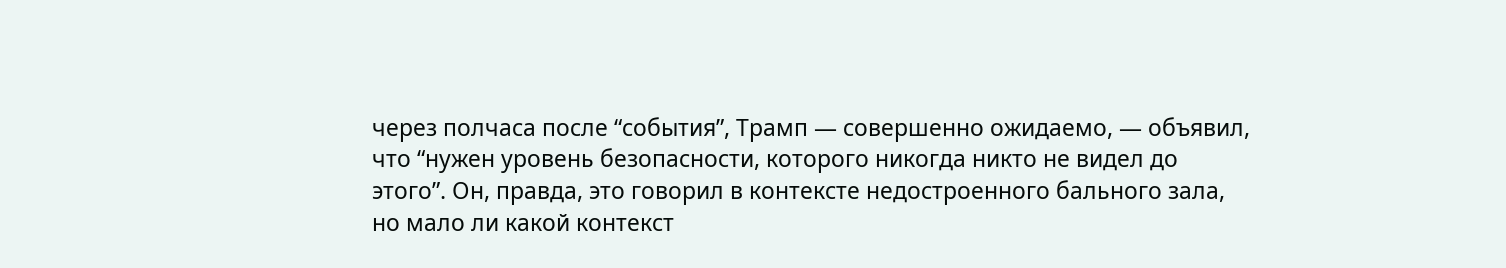через полчаса после “события”, Трамп — совершенно ожидаемо, — объявил, что “нужен уровень безопасности, которого никогда никто не видел до этого”. Он, правда, это говорил в контексте недостроенного бального зала, но мало ли какой контекст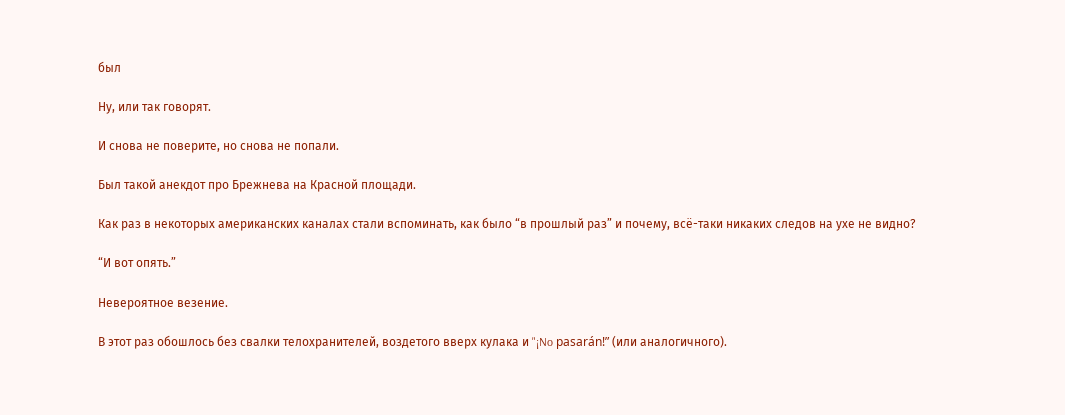был

Ну, или так говорят.

И снова не поверите, но снова не попали.

Был такой анекдот про Брежнева на Красной площади.

Как раз в некоторых американских каналах стали вспоминать, как было “в прошлый раз” и почему, всё-таки никаких следов на ухе не видно?

“И вот опять.”

Невероятное везение.

В этот раз обошлось без свалки телохранителей, воздетого вверх кулака и "¡No pasarán!” (или аналогичного).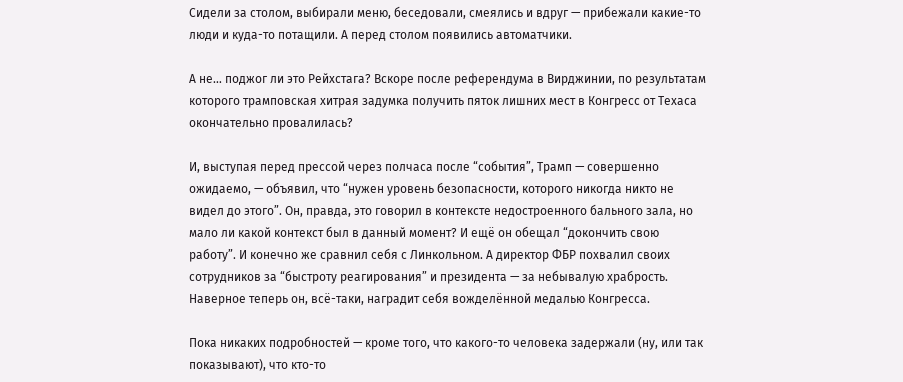Сидели за столом, выбирали меню, беседовали, смеялись и вдруг — прибежали какие-то люди и куда-то потащили. А перед столом появились автоматчики.

А не… поджог ли это Рейхстага? Вскоре после референдума в Вирджинии, по результатам которого трамповская хитрая задумка получить пяток лишних мест в Конгресс от Техаса окончательно провалилась?

И, выступая перед прессой через полчаса после “события”, Трамп — совершенно ожидаемо, — объявил, что “нужен уровень безопасности, которого никогда никто не видел до этого”. Он, правда, это говорил в контексте недостроенного бального зала, но мало ли какой контекст был в данный момент? И ещё он обещал “докончить свою работу”. И конечно же сравнил себя с Линкольном. А директор ФБР похвалил своих сотрудников за “быстроту реагирования” и президента — за небывалую храбрость. Наверное теперь он, всё-таки, наградит себя вожделённой медалью Конгресса.

Пока никаких подробностей — кроме того, что какого-то человека задержали (ну, или так показывают), что кто-то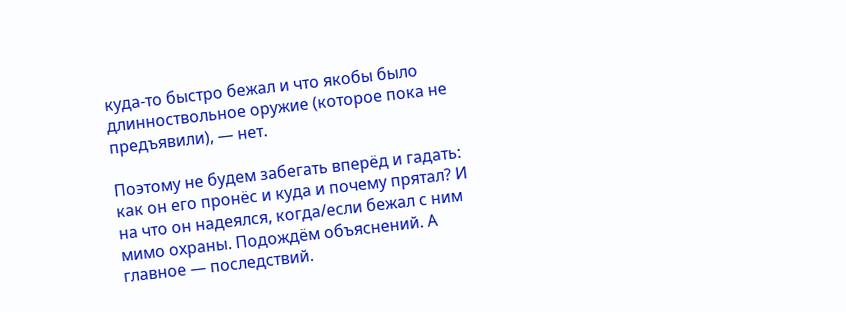куда-то быстро бежал и что якобы было длинноствольное оружие (которое пока не предъявили), — нет.

Поэтому не будем забегать вперёд и гадать: как он его пронёс и куда и почему прятал? И на что он надеялся, когда/если бежал с ним мимо охраны. Подождём объяснений. А главное — последствий.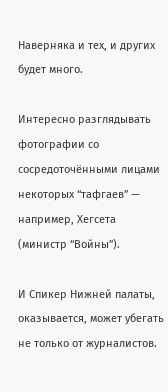Наверняка и тех, и других будет много.

Интересно разглядывать фотографии со сосредоточёнными лицами некоторых “тафгаев” — например, Хегсета (министр “Войны”).

И Спикер Нижней палаты, оказывается, может убегать не только от журналистов.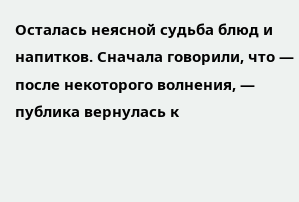Осталась неясной судьба блюд и напитков. Сначала говорили, что — после некоторого волнения, — публика вернулась к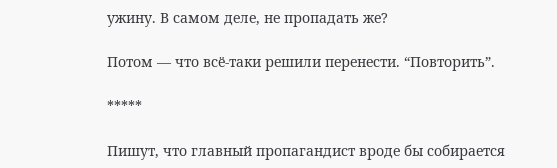ужину. В самом деле, не пропадать же?

Потом — что всё-таки решили перенести. “Повторить”.

*****

Пишут, что главный пропагандист вроде бы собирается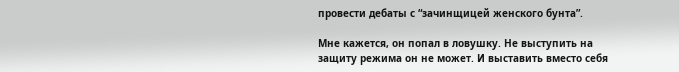провести дебаты с “зачинщицей женского бунта”.

Мне кажется, он попал в ловушку. Не выступить на защиту режима он не может. И выставить вместо себя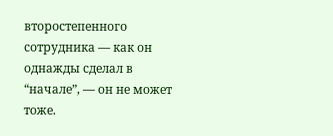второстепенного сотрудника — как он однажды сделал в “начале”, — он не может тоже.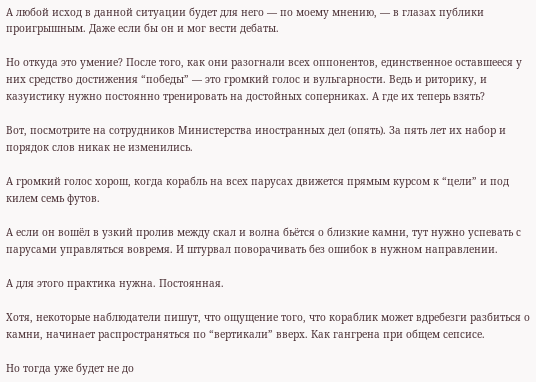А любой исход в данной ситуации будет для него — по моему мнению, — в глазах публики проигрышным. Даже если бы он и мог вести дебаты.

Но откуда это умение? После того, как они разогнали всех оппонентов, единственное оставшееся у них средство достижения “победы” — это громкий голос и вульгарности. Ведь и риторику, и казуистику нужно постоянно тренировать на достойных соперниках. А где их теперь взять?

Вот, посмотрите на сотрудников Министерства иностранных дел (опять). За пять лет их набор и порядок слов никак не изменились.

А громкий голос хорош, когда корабль на всех парусах движется прямым курсом к “цели” и под килем семь футов.

А если он вошёл в узкий пролив между скал и волна бьётся о близкие камни, тут нужно успевать с парусами управляться вовремя. И штурвал поворачивать без ошибок в нужном направлении.

А для этого практика нужна. Постоянная.

Хотя, некоторые наблюдатели пишут, что ощущение того, что кораблик может вдребезги разбиться о камни, начинает распространяться по “вертикали” вверх. Как гангрена при общем сепсисе.

Но тогда уже будет не до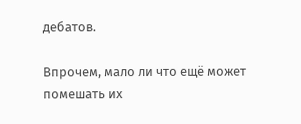дебатов.

Впрочем, мало ли что ещё может помешать их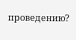проведению?